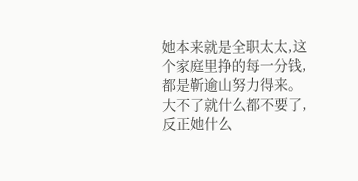她本来就是全职太太,这个家庭里挣的每一分钱,都是靳逾山努力得来。
大不了就什么都不要了,反正她什么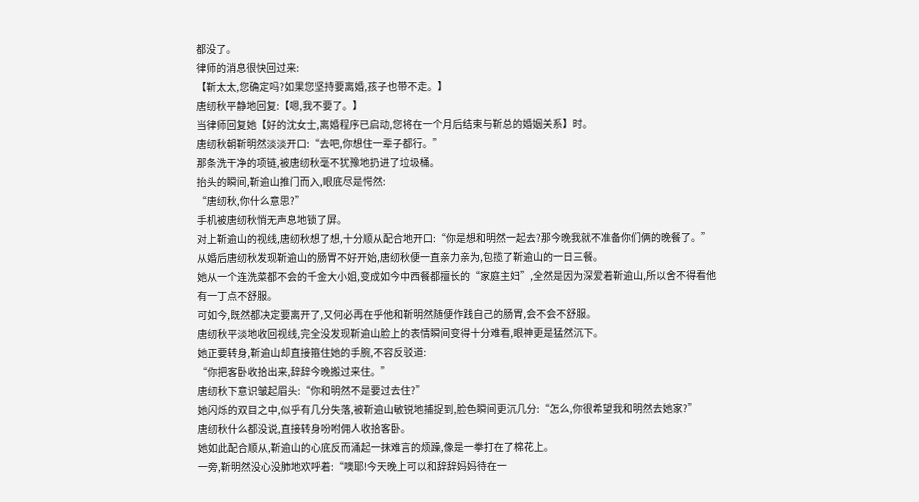都没了。
律师的消息很快回过来:
【靳太太,您确定吗?如果您坚持要离婚,孩子也带不走。】
唐纫秋平静地回复:【嗯,我不要了。】
当律师回复她【好的沈女士,离婚程序已启动,您将在一个月后结束与靳总的婚姻关系】时。
唐纫秋朝靳明然淡淡开口:“去吧,你想住一辈子都行。”
那条洗干净的项链,被唐纫秋毫不犹豫地扔进了垃圾桶。
抬头的瞬间,靳逾山推门而入,眼底尽是愕然:
“唐纫秋,你什么意思?”
手机被唐纫秋悄无声息地锁了屏。
对上靳逾山的视线,唐纫秋想了想,十分顺从配合地开口:“你是想和明然一起去?那今晚我就不准备你们俩的晚餐了。”
从婚后唐纫秋发现靳逾山的肠胃不好开始,唐纫秋便一直亲力亲为,包揽了靳逾山的一日三餐。
她从一个连洗菜都不会的千金大小姐,变成如今中西餐都擅长的“家庭主妇”,全然是因为深爱着靳逾山,所以舍不得看他有一丁点不舒服。
可如今,既然都决定要离开了,又何必再在乎他和靳明然随便作践自己的肠胃,会不会不舒服。
唐纫秋平淡地收回视线,完全没发现靳逾山脸上的表情瞬间变得十分难看,眼神更是猛然沉下。
她正要转身,靳逾山却直接箍住她的手腕,不容反驳道:
“你把客卧收拾出来,辞辞今晚搬过来住。”
唐纫秋下意识皱起眉头:“你和明然不是要过去住?”
她闪烁的双目之中,似乎有几分失落,被靳逾山敏锐地捕捉到,脸色瞬间更沉几分:“怎么,你很希望我和明然去她家?”
唐纫秋什么都没说,直接转身吩咐佣人收拾客卧。
她如此配合顺从,靳逾山的心底反而涌起一抹难言的烦躁,像是一拳打在了棉花上。
一旁,靳明然没心没肺地欢呼着:“噢耶!今天晚上可以和辞辞妈妈待在一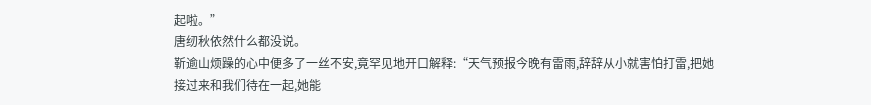起啦。”
唐纫秋依然什么都没说。
靳逾山烦躁的心中便多了一丝不安,竟罕见地开口解释:“天气预报今晚有雷雨,辞辞从小就害怕打雷,把她接过来和我们待在一起,她能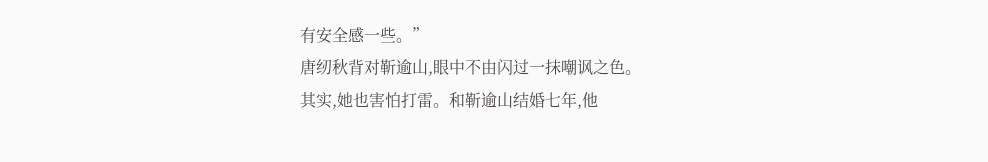有安全感一些。”
唐纫秋背对靳逾山,眼中不由闪过一抹嘲讽之色。
其实,她也害怕打雷。和靳逾山结婚七年,他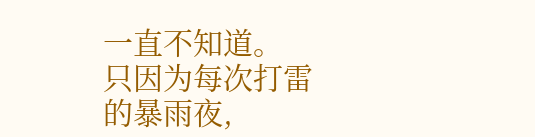一直不知道。
只因为每次打雷的暴雨夜,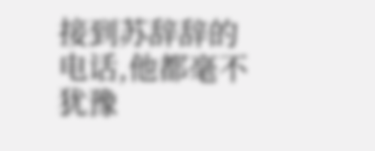接到苏辞辞的电话,他都毫不犹豫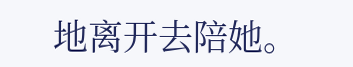地离开去陪她。